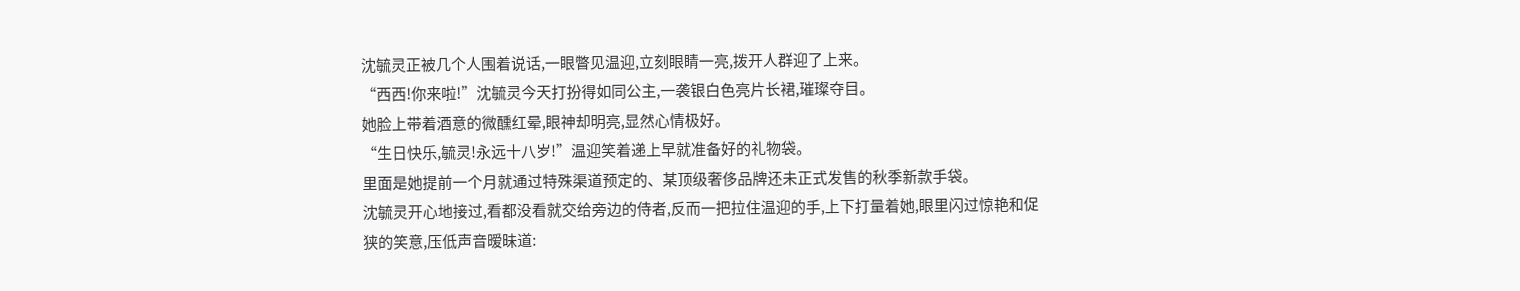沈毓灵正被几个人围着说话,一眼瞥见温迎,立刻眼睛一亮,拨开人群迎了上来。
“西西!你来啦!”沈毓灵今天打扮得如同公主,一袭银白色亮片长裙,璀璨夺目。
她脸上带着酒意的微醺红晕,眼神却明亮,显然心情极好。
“生日快乐,毓灵!永远十八岁!”温迎笑着递上早就准备好的礼物袋。
里面是她提前一个月就通过特殊渠道预定的、某顶级奢侈品牌还未正式发售的秋季新款手袋。
沈毓灵开心地接过,看都没看就交给旁边的侍者,反而一把拉住温迎的手,上下打量着她,眼里闪过惊艳和促狭的笑意,压低声音暧昧道: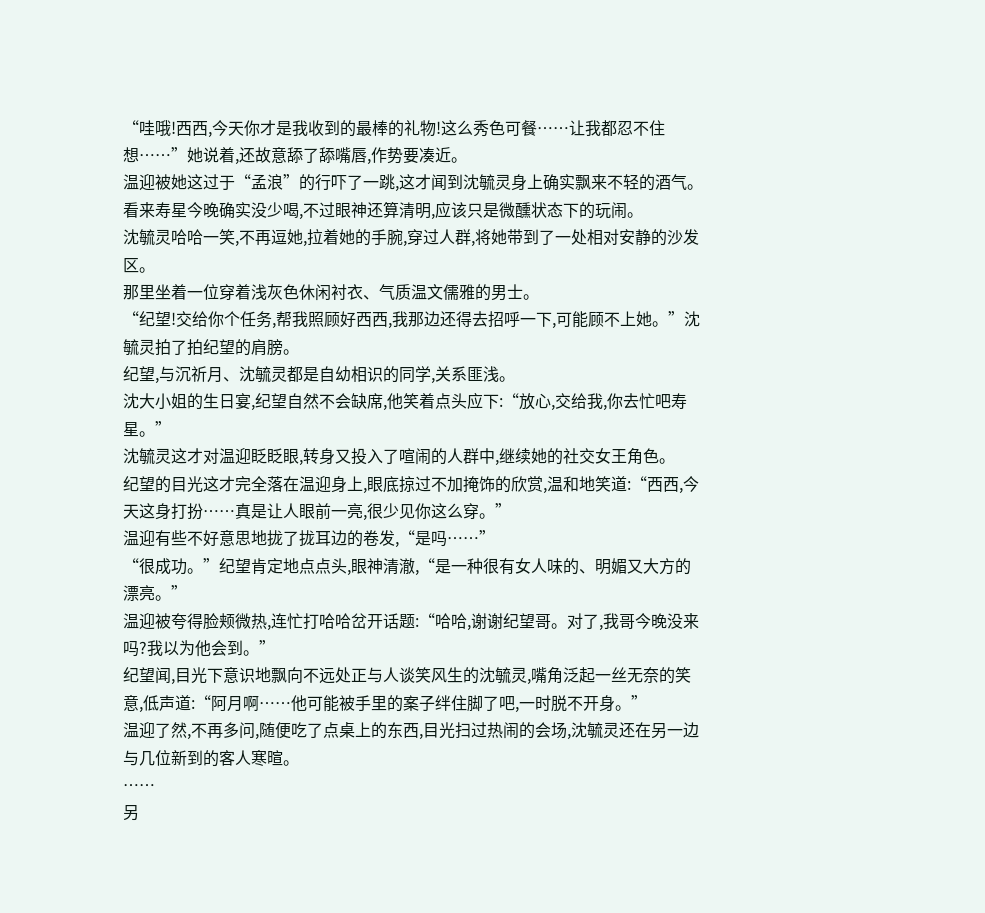“哇哦!西西,今天你才是我收到的最棒的礼物!这么秀色可餐……让我都忍不住想……”她说着,还故意舔了舔嘴唇,作势要凑近。
温迎被她这过于“孟浪”的行吓了一跳,这才闻到沈毓灵身上确实飘来不轻的酒气。
看来寿星今晚确实没少喝,不过眼神还算清明,应该只是微醺状态下的玩闹。
沈毓灵哈哈一笑,不再逗她,拉着她的手腕,穿过人群,将她带到了一处相对安静的沙发区。
那里坐着一位穿着浅灰色休闲衬衣、气质温文儒雅的男士。
“纪望!交给你个任务,帮我照顾好西西,我那边还得去招呼一下,可能顾不上她。”沈毓灵拍了拍纪望的肩膀。
纪望,与沉祈月、沈毓灵都是自幼相识的同学,关系匪浅。
沈大小姐的生日宴,纪望自然不会缺席,他笑着点头应下:“放心,交给我,你去忙吧寿星。”
沈毓灵这才对温迎眨眨眼,转身又投入了喧闹的人群中,继续她的社交女王角色。
纪望的目光这才完全落在温迎身上,眼底掠过不加掩饰的欣赏,温和地笑道:“西西,今天这身打扮……真是让人眼前一亮,很少见你这么穿。”
温迎有些不好意思地拢了拢耳边的卷发,“是吗……”
“很成功。”纪望肯定地点点头,眼神清澈,“是一种很有女人味的、明媚又大方的漂亮。”
温迎被夸得脸颊微热,连忙打哈哈岔开话题:“哈哈,谢谢纪望哥。对了,我哥今晚没来吗?我以为他会到。”
纪望闻,目光下意识地飘向不远处正与人谈笑风生的沈毓灵,嘴角泛起一丝无奈的笑意,低声道:“阿月啊……他可能被手里的案子绊住脚了吧,一时脱不开身。”
温迎了然,不再多问,随便吃了点桌上的东西,目光扫过热闹的会场,沈毓灵还在另一边与几位新到的客人寒暄。
……
另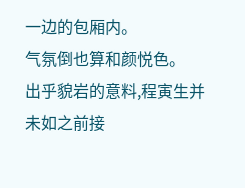一边的包厢内。
气氛倒也算和颜悦色。
出乎貌岩的意料,程寅生并未如之前接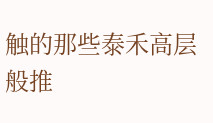触的那些泰禾高层般推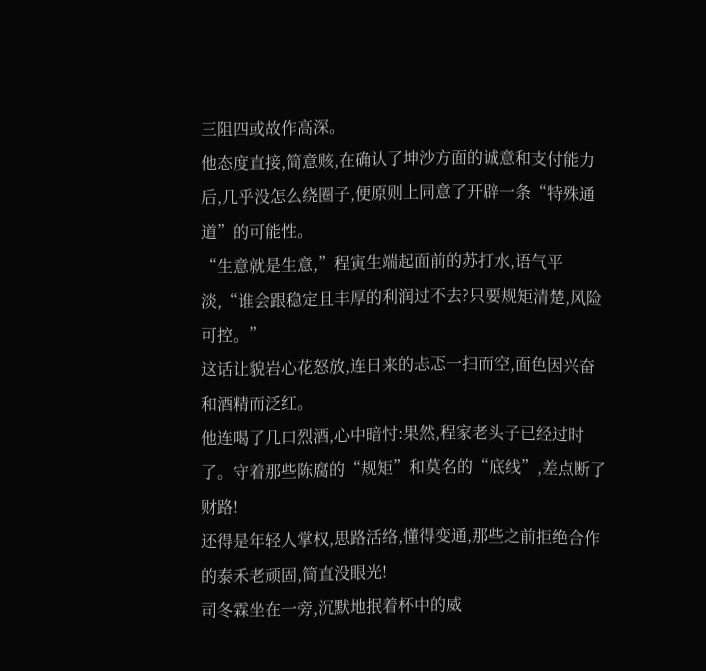三阻四或故作高深。
他态度直接,简意赅,在确认了坤沙方面的诚意和支付能力后,几乎没怎么绕圈子,便原则上同意了开辟一条“特殊通道”的可能性。
“生意就是生意,”程寅生端起面前的苏打水,语气平淡,“谁会跟稳定且丰厚的利润过不去?只要规矩清楚,风险可控。”
这话让貌岩心花怒放,连日来的忐忑一扫而空,面色因兴奋和酒精而泛红。
他连喝了几口烈酒,心中暗忖:果然,程家老头子已经过时了。守着那些陈腐的“规矩”和莫名的“底线”,差点断了财路!
还得是年轻人掌权,思路活络,懂得变通,那些之前拒绝合作的泰禾老顽固,简直没眼光!
司冬霖坐在一旁,沉默地抿着杯中的威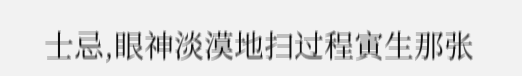士忌,眼神淡漠地扫过程寅生那张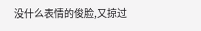没什么表情的俊脸,又掠过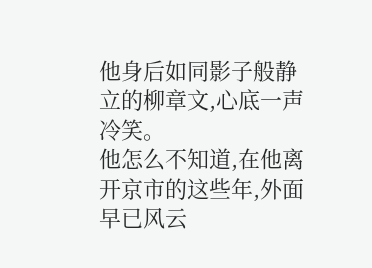他身后如同影子般静立的柳章文,心底一声冷笑。
他怎么不知道,在他离开京市的这些年,外面早已风云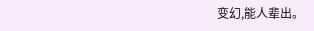变幻,能人辈出。